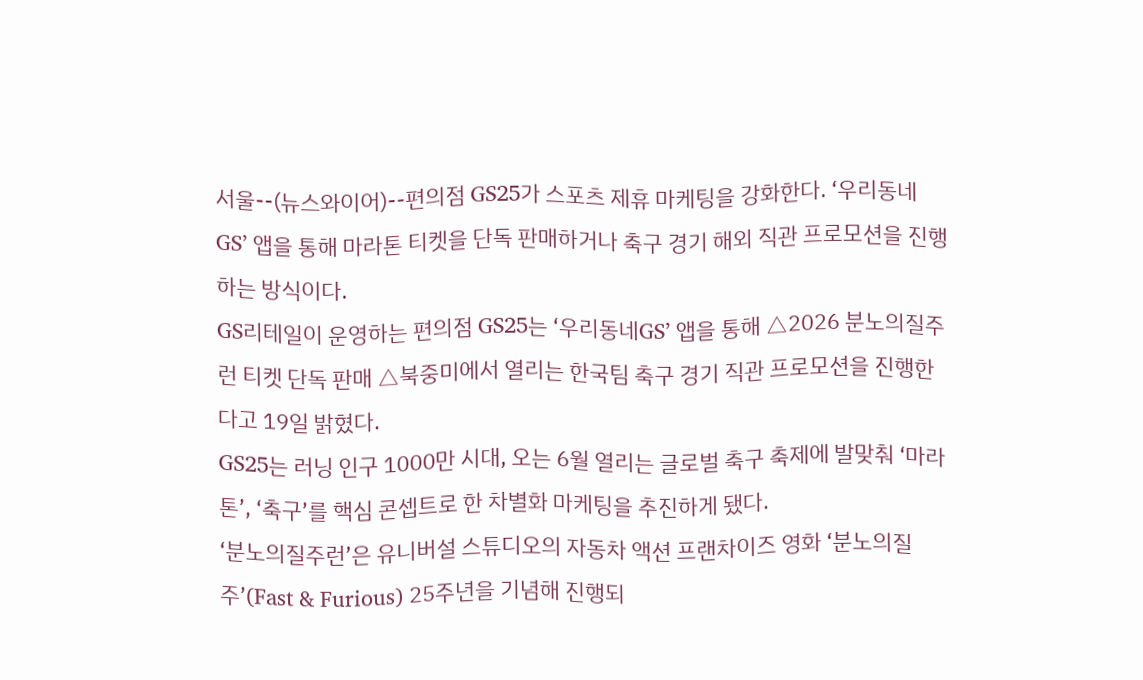서울--(뉴스와이어)--편의점 GS25가 스포츠 제휴 마케팅을 강화한다. ‘우리동네GS’ 앱을 통해 마라톤 티켓을 단독 판매하거나 축구 경기 해외 직관 프로모션을 진행하는 방식이다.
GS리테일이 운영하는 편의점 GS25는 ‘우리동네GS’ 앱을 통해 △2026 분노의질주런 티켓 단독 판매 △북중미에서 열리는 한국팀 축구 경기 직관 프로모션을 진행한다고 19일 밝혔다.
GS25는 러닝 인구 1000만 시대, 오는 6월 열리는 글로벌 축구 축제에 발맞춰 ‘마라톤’, ‘축구’를 핵심 콘셉트로 한 차별화 마케팅을 추진하게 됐다.
‘분노의질주런’은 유니버설 스튜디오의 자동차 액션 프랜차이즈 영화 ‘분노의질주’(Fast & Furious) 25주년을 기념해 진행되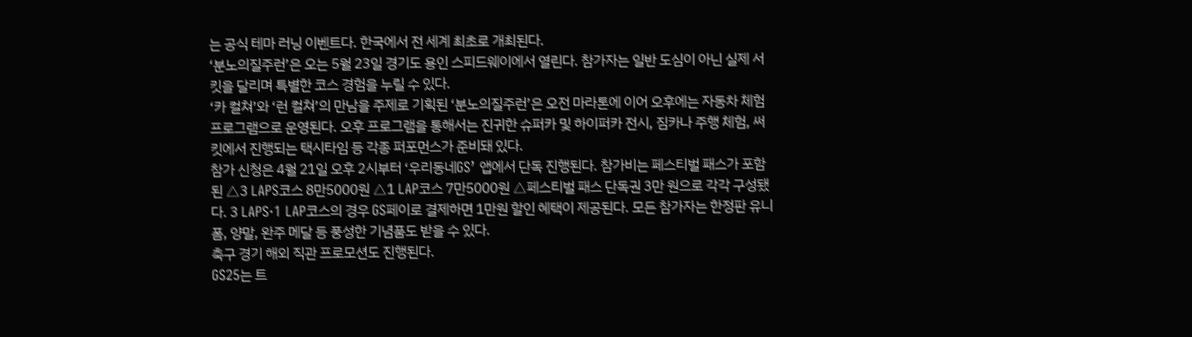는 공식 테마 러닝 이벤트다. 한국에서 전 세계 최초로 개최된다.
‘분노의질주런’은 오는 5월 23일 경기도 용인 스피드웨이에서 열린다. 참가자는 일반 도심이 아닌 실제 서킷을 달리며 특별한 코스 경험을 누릴 수 있다.
‘카 컬쳐’와 ‘런 컬쳐’의 만남을 주제로 기획된 ‘분노의질주런’은 오전 마라톤에 이어 오후에는 자동차 체험 프로그램으로 운영된다. 오후 프로그램을 통해서는 진귀한 슈퍼카 및 하이퍼카 전시, 짐카나 주행 체험, 써킷에서 진행되는 택시타임 등 각종 퍼포먼스가 준비돼 있다.
참가 신청은 4월 21일 오후 2시부터 ‘우리동네GS’ 앱에서 단독 진행된다. 참가비는 페스티벌 패스가 포함된 △3 LAPS코스 8만5000원 △1 LAP코스 7만5000원 △페스티벌 패스 단독권 3만 원으로 각각 구성됐다. 3 LAPS·1 LAP코스의 경우 GS페이로 결제하면 1만원 할인 혜택이 제공된다. 모든 참가자는 한정판 유니폼, 양말, 완주 메달 등 풍성한 기념품도 받을 수 있다.
축구 경기 해외 직관 프로모션도 진행된다.
GS25는 트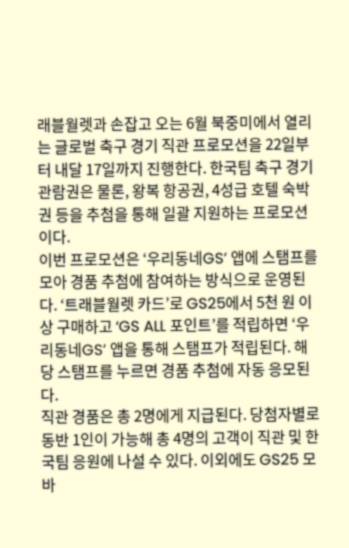래블월렛과 손잡고 오는 6월 북중미에서 열리는 글로벌 축구 경기 직관 프로모션을 22일부터 내달 17일까지 진행한다. 한국팀 축구 경기 관람권은 물론, 왕복 항공권, 4성급 호텔 숙박권 등을 추첨을 통해 일괄 지원하는 프로모션이다.
이번 프로모션은 ‘우리동네GS’ 앱에 스탬프를 모아 경품 추첨에 참여하는 방식으로 운영된다. ‘트래블월렛 카드’로 GS25에서 5천 원 이상 구매하고 ‘GS ALL 포인트’를 적립하면 ‘우리동네GS’ 앱을 통해 스탬프가 적립된다. 해당 스탬프를 누르면 경품 추첨에 자동 응모된다.
직관 경품은 총 2명에게 지급된다. 당첨자별로 동반 1인이 가능해 총 4명의 고객이 직관 및 한국팀 응원에 나설 수 있다. 이외에도 GS25 모바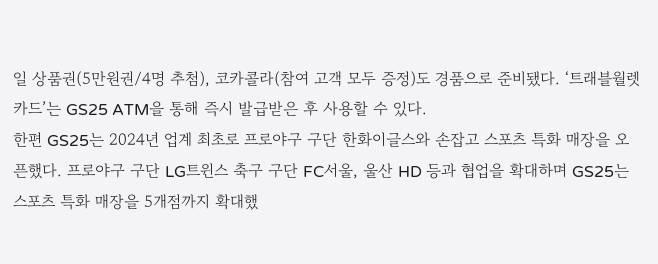일 상품권(5만원권/4명 추첨), 코카콜라(참여 고객 모두 증정)도 경품으로 준비됐다. ‘트래블월렛 카드’는 GS25 ATM을 통해 즉시 발급받은 후 사용할 수 있다.
한편 GS25는 2024년 업계 최초로 프로야구 구단 한화이글스와 손잡고 스포츠 특화 매장을 오픈했다. 프로야구 구단 LG트윈스 축구 구단 FC서울, 울산 HD 등과 협업을 확대하며 GS25는 스포츠 특화 매장을 5개점까지 확대했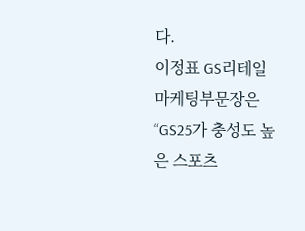다.
이정표 GS리테일 마케팅부문장은 “GS25가 충성도 높은 스포츠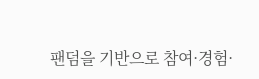팬덤을 기반으로 참여·경험·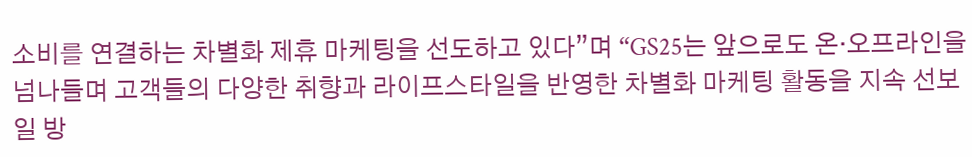소비를 연결하는 차별화 제휴 마케팅을 선도하고 있다”며 “GS25는 앞으로도 온·오프라인을 넘나들며 고객들의 다양한 취향과 라이프스타일을 반영한 차별화 마케팅 활동을 지속 선보일 방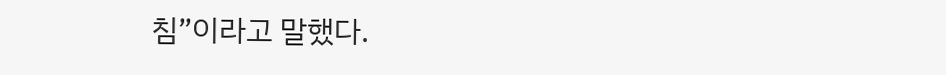침”이라고 말했다.